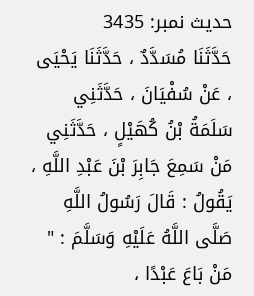حدیث نمبر: 3435
حَدَّثَنَا مُسَدَّدٌ ، حَدَّثَنَا يَحْيَى ، عَنْ سُفْيَانَ ، حَدَّثَنِي سَلَمَةُ بْنُ كُهَيْلٍ ، حَدَّثَنِي مَنْ سَمِعَ جَابِرَ بْنَ عَبْدِ اللَّهِ ، يَقُولُ : قَالَ رَسُولُ اللَّهِ صَلَّى اللَّهُ عَلَيْهِ وَسَلَّمَ : " مَنْ بَاعَ عَبْدًا ،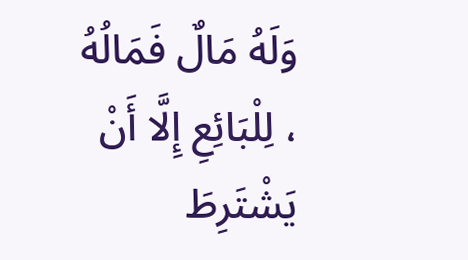وَلَهُ مَالٌ فَمَالُهُ ، لِلْبَائِعِ إِلَّا أَنْ يَشْتَرِطَ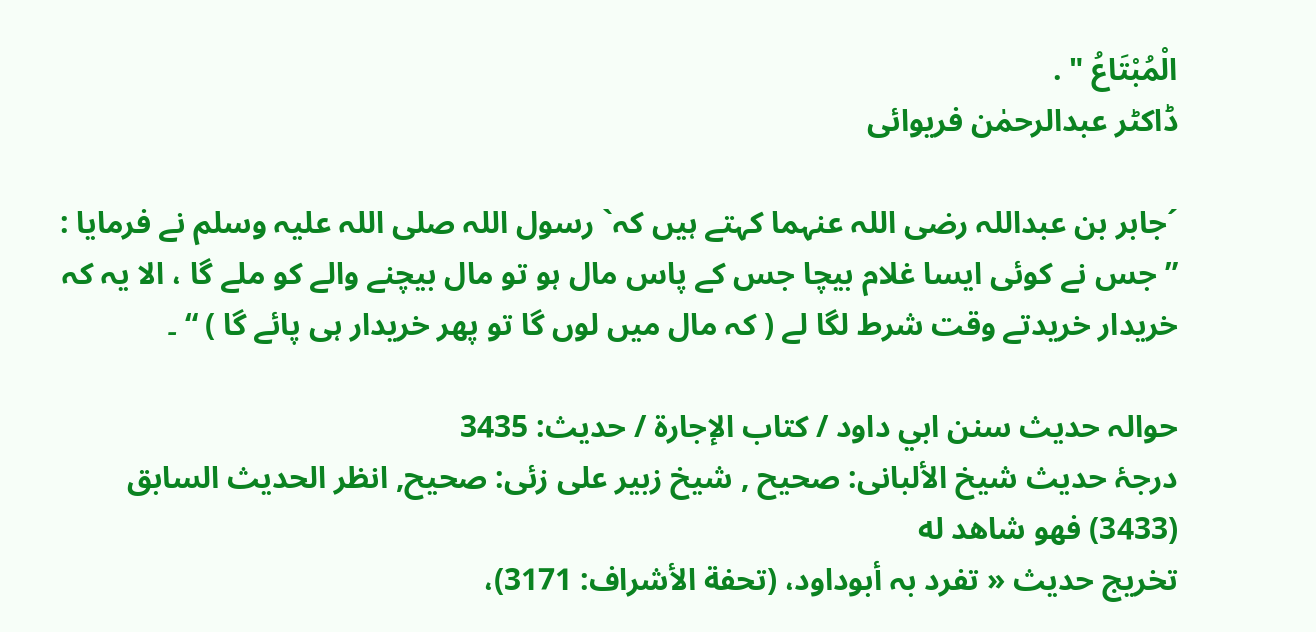الْمُبْتَاعُ " .
ڈاکٹر عبدالرحمٰن فریوائی

´جابر بن عبداللہ رضی اللہ عنہما کہتے ہیں کہ` رسول اللہ صلی اللہ علیہ وسلم نے فرمایا : ” جس نے کوئی ایسا غلام بیچا جس کے پاس مال ہو تو مال بیچنے والے کو ملے گا ، الا یہ کہ خریدار خریدتے وقت شرط لگا لے ( کہ مال میں لوں گا تو پھر خریدار ہی پائے گا ) “ ۔

حوالہ حدیث سنن ابي داود / كتاب الإجارة / حدیث: 3435
درجۂ حدیث شیخ الألبانی: صحيح , شیخ زبیر علی زئی: صحيح, انظر الحديث السابق (3433) فھو شاھد له
تخریج حدیث « تفرد بہ أبوداود، (تحفة الأشراف: 3171)،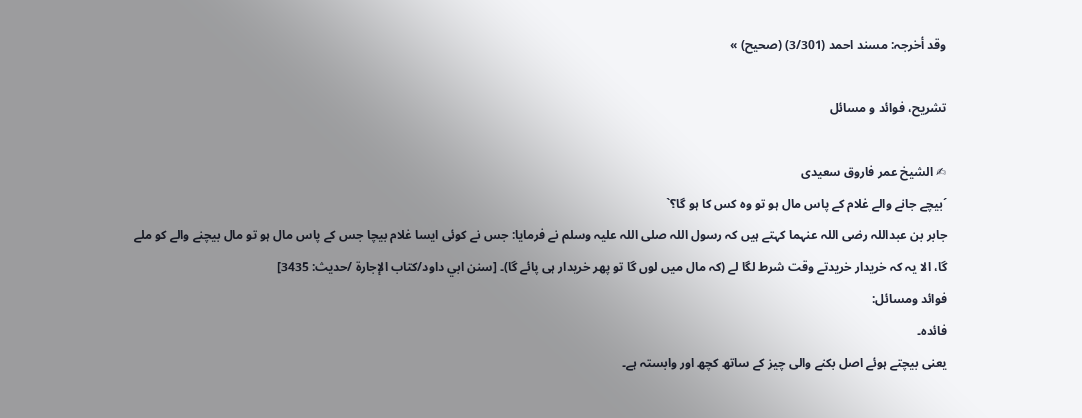وقد أخرجہ: مسند احمد (3/301) (صحیح) »

تشریح، فوائد و مسائل

✍ الشیخ عمر فاروق سعیدی
´بیچے جانے والے غلام کے پاس مال ہو تو وہ کس کا ہو گا؟`
جابر بن عبداللہ رضی اللہ عنہما کہتے ہیں کہ رسول اللہ صلی اللہ علیہ وسلم نے فرمایا: جس نے کوئی ایسا غلام بیچا جس کے پاس مال ہو تو مال بیچنے والے کو ملے گا، الا یہ کہ خریدار خریدتے وقت شرط لگا لے (کہ مال میں لوں گا تو پھر خریدار ہی پائے گا)۔ [سنن ابي داود/كتاب الإجارة /حدیث: 3435]
فوائد ومسائل:
فائدہ۔
یعنی بیچتے ہوئے اصل بکنے والی چیز کے ساتھ کچھ اور وابستہ ہے۔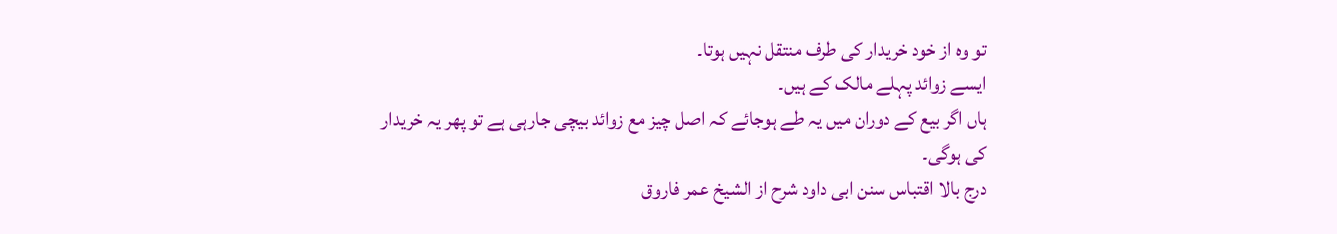تو وہ از خود خریدار کی طرف منتقل نہیں ہوتا۔
ایسے زوائد پہلے مالک کے ہیں۔
ہاں اگر بیع کے دوران میں یہ طے ہوجائے کہ اصل چیز مع زوائد بیچی جارہی ہے تو پھر یہ خریدار کی ہوگی۔
درج بالا اقتباس سنن ابی داود شرح از الشیخ عمر فاروق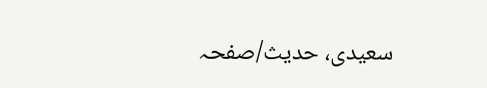سعیدی، حدیث/صفحہ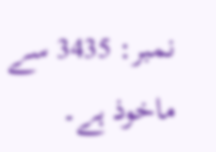نمبر: 3435 سے ماخوذ ہے۔